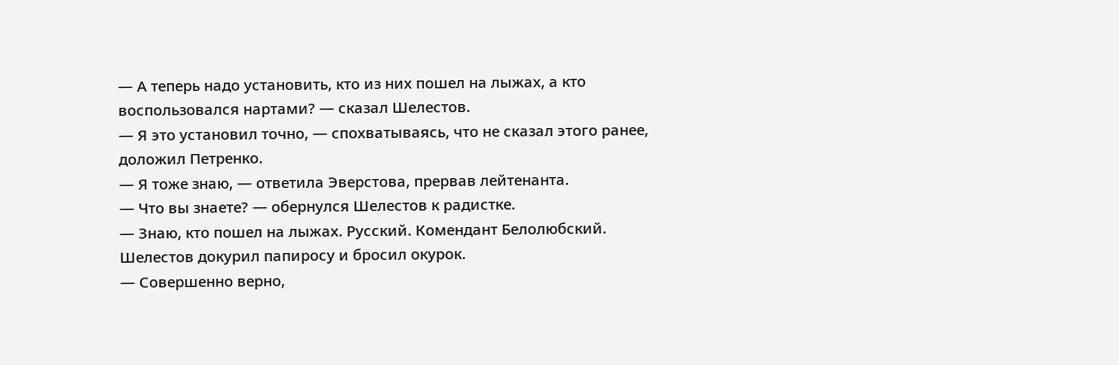— А теперь надо установить, кто из них пошел на лыжах, а кто воспользовался нартами? — сказал Шелестов.
— Я это установил точно, — спохватываясь, что не сказал этого ранее, доложил Петренко.
— Я тоже знаю, — ответила Эверстова, прервав лейтенанта.
— Что вы знаете? — обернулся Шелестов к радистке.
— Знаю, кто пошел на лыжах. Русский. Комендант Белолюбский.
Шелестов докурил папиросу и бросил окурок.
— Совершенно верно,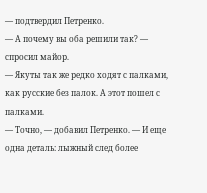— подтвердил Петренко.
— А почему вы оба решили так? — спросил майор.
— Якуты так же редко ходят с палками, как русские без палок. А этот пошел с палками.
— Точно, — добавил Петренко. — И еще одна деталь: лыжный след более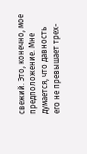свежий. Это, конечно, мое предположение. Мне думается, что давность его не превышает трех-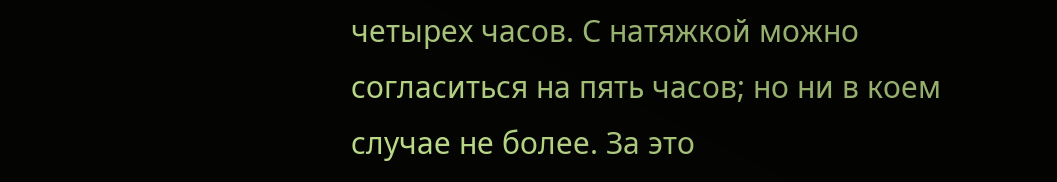четырех часов. С натяжкой можно согласиться на пять часов; но ни в коем случае не более. За это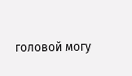головой могу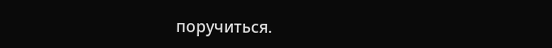поручиться.